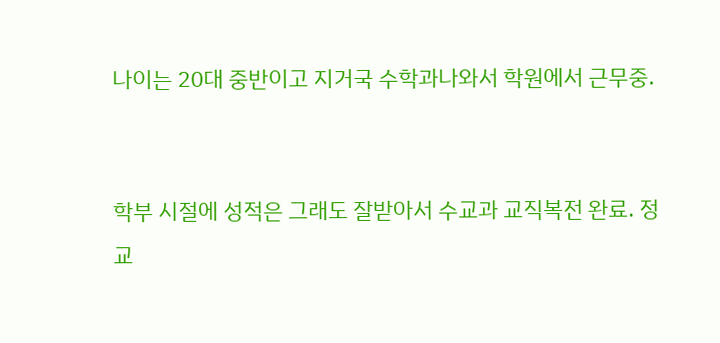나이는 20대 중반이고 지거국 수학과나와서 학원에서 근무중.


학부 시절에 성적은 그래도 잘받아서 수교과 교직복전 완료. 정교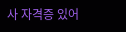사 자격증 있어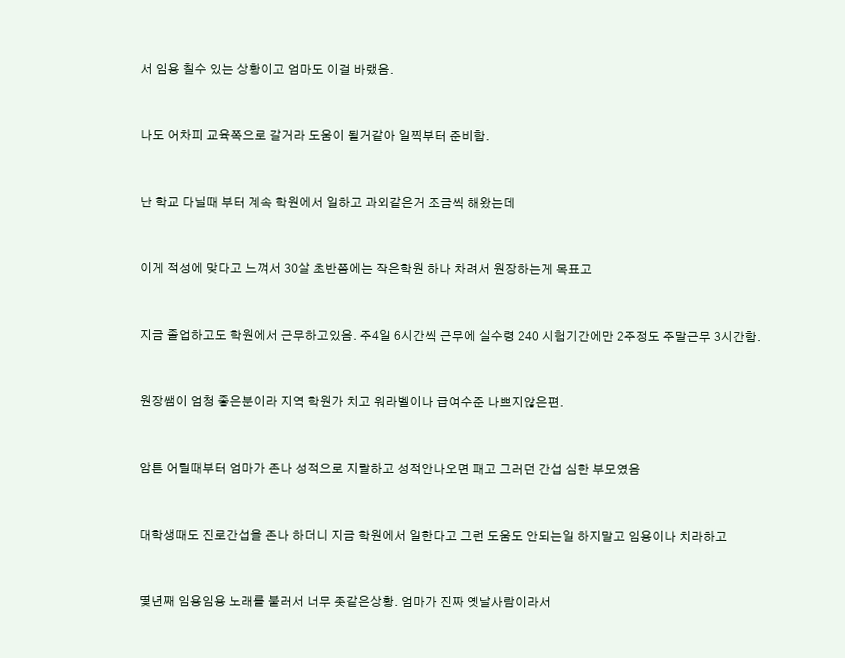서 임용 칠수 있는 상황이고 엄마도 이걸 바랬음.


나도 어차피 교육쪽으로 갈거라 도움이 될거같아 일찍부터 준비함.


난 학교 다닐때 부터 계속 학원에서 일하고 과외같은거 조금씩 해왔는데


이게 적성에 맞다고 느껴서 30살 초반쯤에는 작은학원 하나 차려서 원장하는게 목표고


지금 졸업하고도 학원에서 근무하고있음. 주4일 6시간씩 근무에 실수령 240 시험기간에만 2주정도 주말근무 3시간함.


원장쌤이 엄청 좋은분이라 지역 학원가 치고 워라벨이나 급여수준 나쁘지않은편.


암튼 어릴때부터 엄마가 존나 성적으로 지랄하고 성적안나오면 패고 그러던 간섭 심한 부모였음


대학생때도 진로간섭을 존나 하더니 지금 학원에서 일한다고 그런 도움도 안되는일 하지말고 임용이나 치라하고


몇년째 임용임용 노래를 불러서 너무 좃같은상황. 엄마가 진짜 옛날사람이라서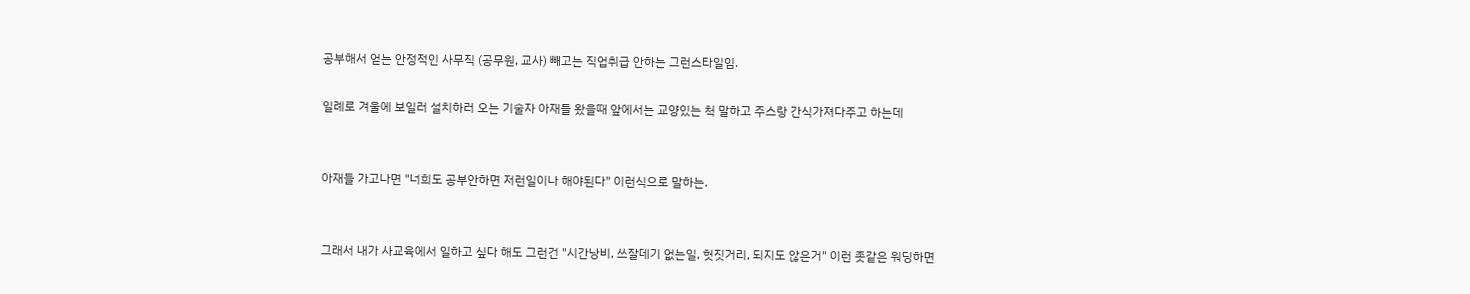공부해서 얻는 안정적인 사무직 (공무원, 교사) 빼고는 직업취급 안하는 그런스타일임.

일례로 겨울에 보일러 설치하러 오는 기술자 아재들 왔을때 앞에서는 교양있는 척 말하고 주스랑 간식가져다주고 하는데


아재들 가고나면 "너희도 공부안하면 저런일이나 해야된다" 이런식으로 말하는.


그래서 내가 사교육에서 일하고 싶다 해도 그런건 "시간낭비, 쓰잘데기 없는일, 헛짓거리, 되지도 않은거" 이런 좃같은 워딩하면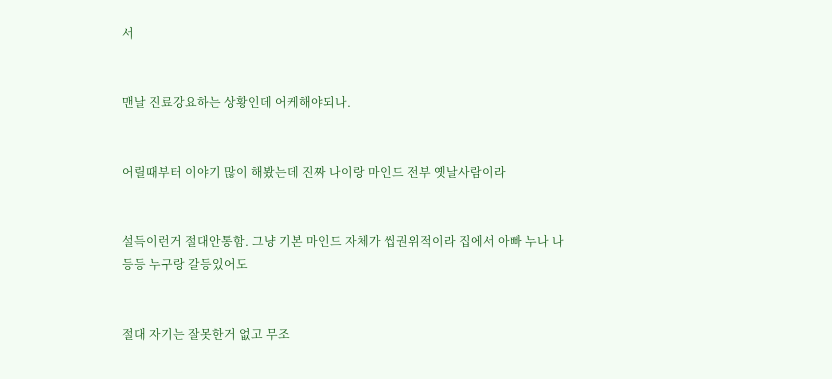서


맨날 진료강요하는 상황인데 어케해야되나.


어릴때부터 이야기 많이 해봤는데 진짜 나이랑 마인드 전부 옛날사람이라


설득이런거 절대안통함. 그냥 기본 마인드 자체가 씹권위적이라 집에서 아빠 누나 나 등등 누구랑 갈등있어도


절대 자기는 잘못한거 없고 무조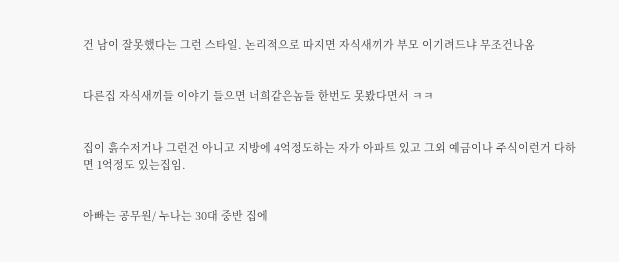건 남이 잘못했다는 그런 스타일. 논리적으로 따지면 자식새끼가 부모 이기려드냐 무조건나옴


다른집 자식새끼들 이야기 들으면 너희같은놈들 한번도 못봤다면서 ㅋㅋ


집이 흙수저거나 그런건 아니고 지방에 4억정도하는 자가 아파트 있고 그외 예금이나 주식이런거 다하면 1억정도 있는집임.


아빠는 공무원/ 누나는 30대 중반 집에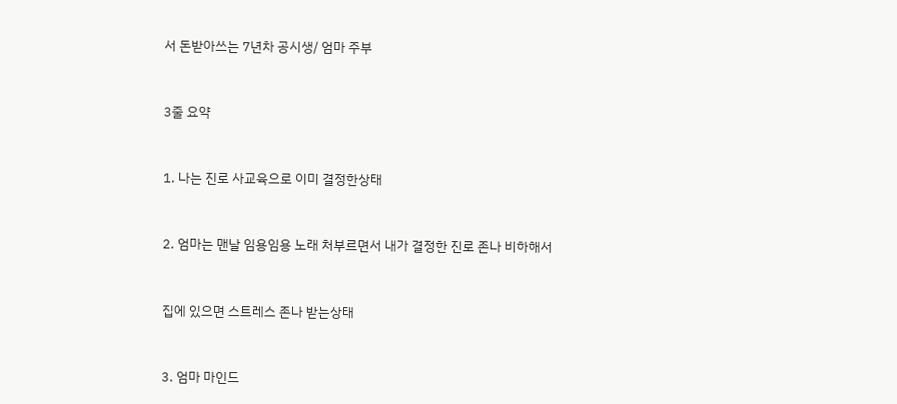서 돈받아쓰는 7년차 공시생/ 엄마 주부


3줄 요약


1. 나는 진로 사교육으로 이미 결정한상태


2. 엄마는 맨날 임용임용 노래 처부르면서 내가 결정한 진로 존나 비하해서


집에 있으면 스트레스 존나 받는상태


3. 엄마 마인드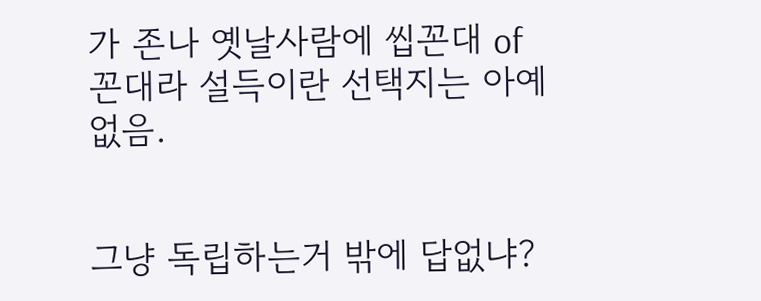가 존나 옛날사람에 씹꼰대 of꼰대라 설득이란 선택지는 아예없음.


그냥 독립하는거 밖에 답없냐?